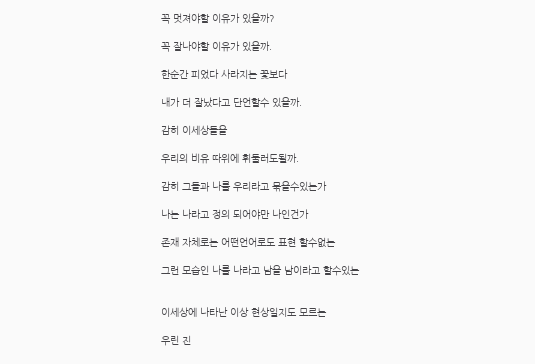꼭 멋져야할 이유가 있을까?

꼭 잘나야할 이유가 있을까.

한순간 피었다 사라지는 꽃보다

내가 더 잘났다고 단언할수 있을까.

감히 이세상들을

우리의 비유 따위에 휘둘러도될까.

감히 그들과 나를 우리라고 묶을수있는가

나는 나라고 정의 되어야만 나인건가

존재 자체로는 어떤언어로도 표현 할수없는

그런 모습인 나를 나라고 남을 남이라고 할수있는


이세상에 나타난 이상 현상일지도 모르는

우린 진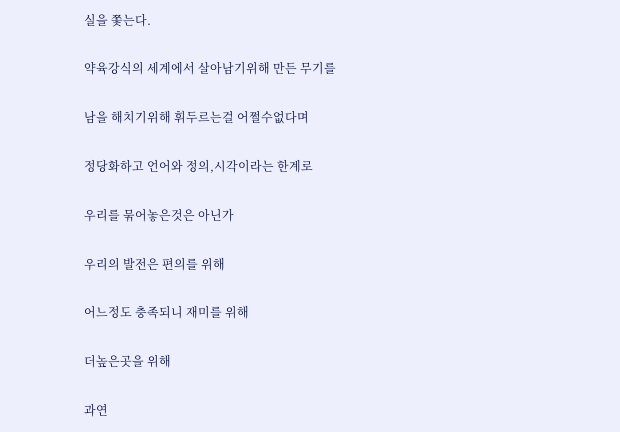실을 쫓는다.

약육강식의 세계에서 살아남기위해 만든 무기를

남을 해치기위해 휘두르는걸 어쩔수없다며

정당화하고 언어와 정의,시각이라는 한계로

우리를 묶어놓은것은 아닌가

우리의 발전은 편의를 위해

어느정도 충족되니 재미를 위해

더높은곳을 위해

과연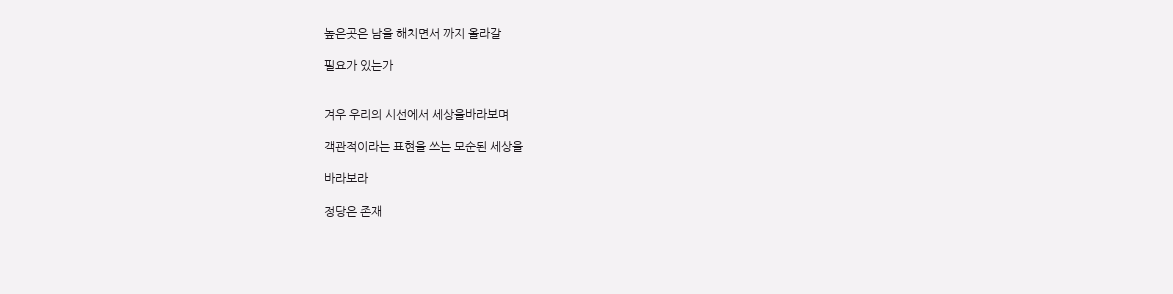높은곳은 남을 해치면서 까지 올라갈

필요가 있는가


겨우 우리의 시선에서 세상을바라보며

객관적이라는 표현을 쓰는 모순된 세상을

바라보라

정당은 존재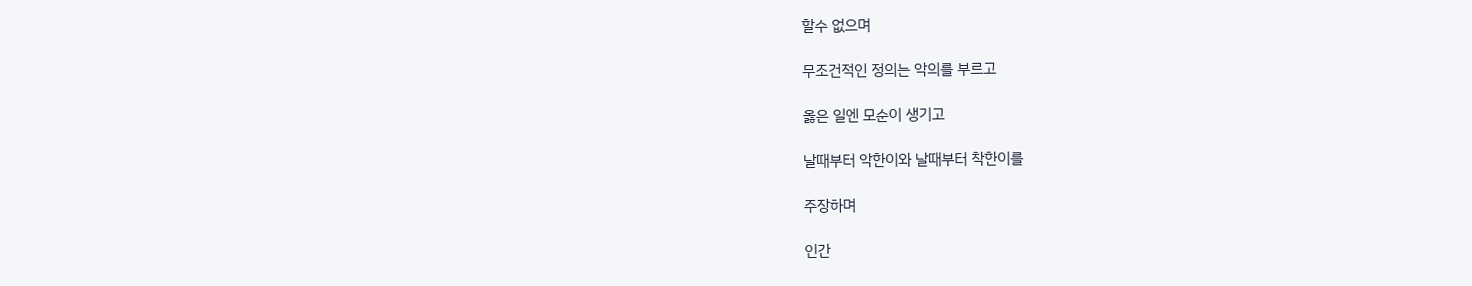할수 없으며

무조건적인 정의는 악의를 부르고

옳은 일엔 모순이 생기고

날때부터 악한이와 날때부터 착한이를

주장하며

인간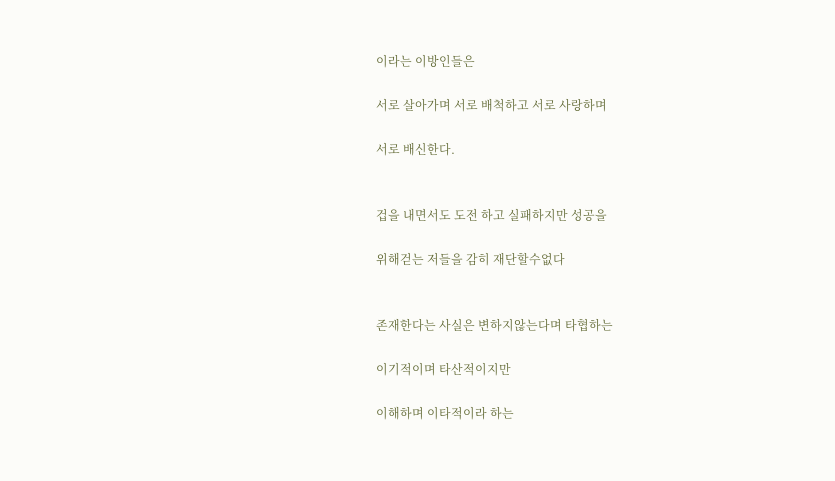이라는 이방인들은

서로 살아가며 서로 배척하고 서로 사랑하며

서로 배신한다.


겁을 내면서도 도전 하고 실패하지만 성공을

위해걷는 저들을 감히 재단할수없다


존재한다는 사실은 변하지않는다며 타협하는

이기적이며 타산적이지만

이해하며 이타적이라 하는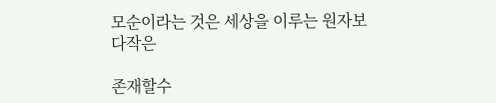모순이라는 것은 세상을 이루는 원자보다작은

존재할수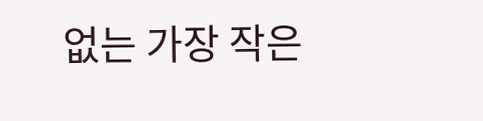없는 가장 작은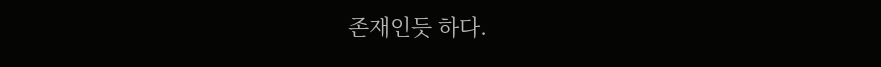존재인듯 하다.